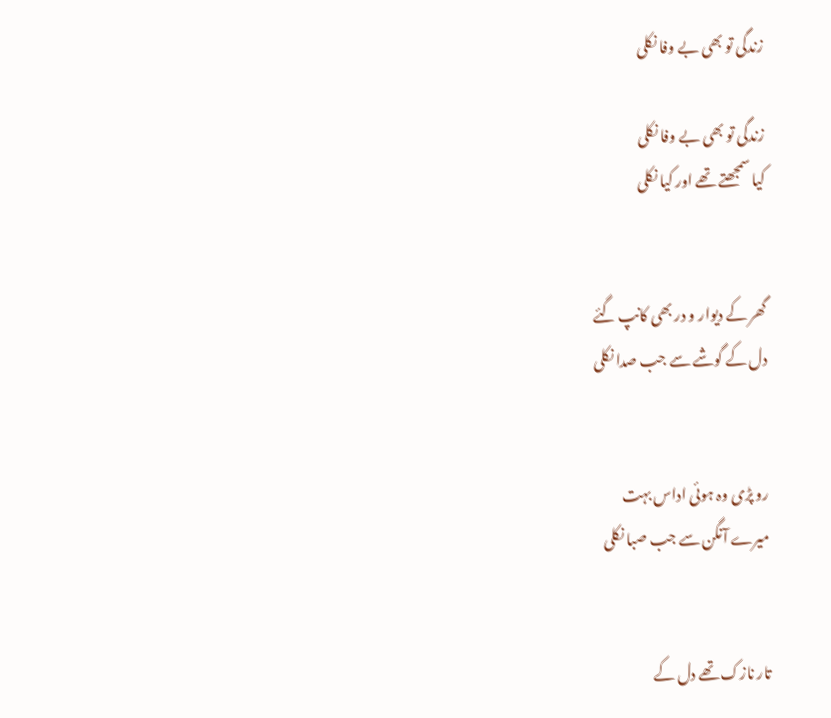زندگی تو بھی بے وفا نکلی

زندگی تو بھی بے وفا نکلی
کیا سمجھتے تھے اور کیا نکلی


گھر کے دیوار و در بھی کانپ گئے
دل کے گوشے سے جب صدا نکلی


رو پڑی وہ ہوئی اداس بہت
میرے آنگن سے جب صبا نکلی


تار نازک تھے دل کے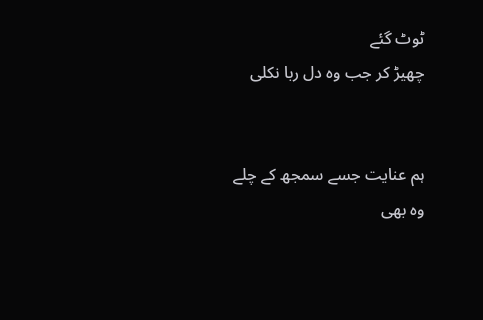ٹوٹ گئے
چھیڑ کر جب وہ دل ربا نکلی


ہم عنایت جسے سمجھ کے چلے
وہ بھی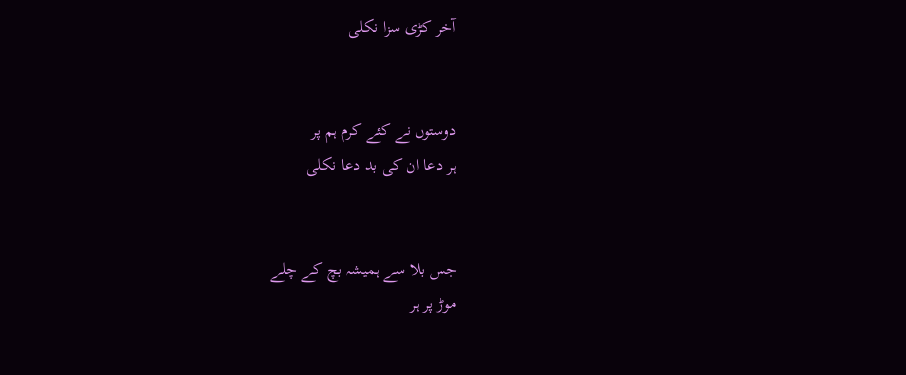آخر کڑی سزا نکلی


دوستوں نے کئے کرم ہم پر
ہر دعا ان کی بد دعا نکلی


جس بلا سے ہمیشہ بچ کے چلے
موڑ پر ہر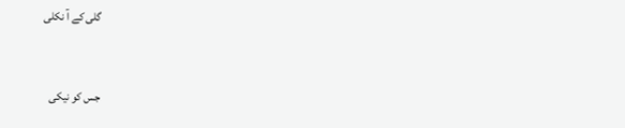گلی کے آ نکلی


جس کو نیکی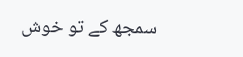سمجھ کے تو خوش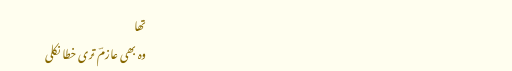تھا
وہ بھی عازمؔ تری خطا نکلی